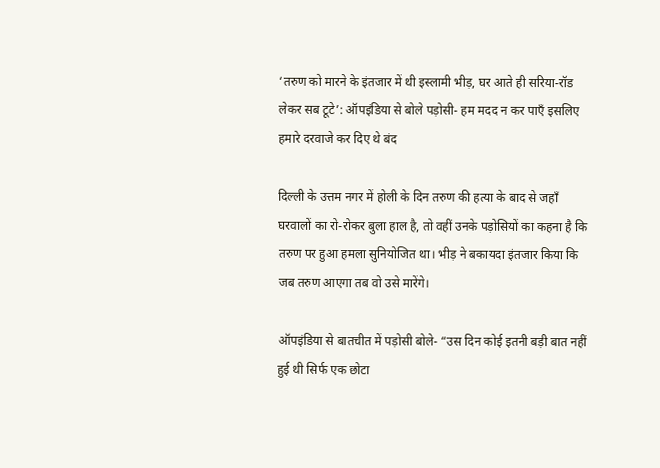‘तरुण को मारने के इंतजार में थी इस्लामी भीड़, घर आते ही सरिया-रॉड लेकर सब टूटे’: ऑपइंडिया से बोले पड़ोसी- हम मदद न कर पाएँ इसलिए हमारे दरवाजे कर दिए थे बंद

दिल्ली के उत्तम नगर में होली के दिन तरुण की हत्या के बाद से जहाँ घरवालों का रो-रोकर बुला हाल है, तो वहीं उनके पड़ोसियों का कहना है कि तरुण पर हुआ हमला सुनियोजित था। भीड़ ने बकायदा इंतजार किया कि जब तरुण आएगा तब वो उसे मारेंगे।

ऑपइंडिया से बातचीत में पड़ोसी बोले- “उस दिन कोई इतनी बड़ी बात नहीं हुई थी सिर्फ एक छोटा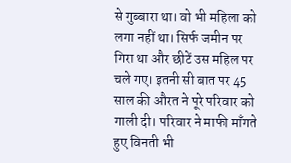से गुब्बारा था। वो भी महिला को लगा नहीं था। सिर्फ जमीन पर गिरा था और छीटें उस महिल पर चले गए। इतनी सी बात पर 45 साल की औरत ने पूरे परिवार को गाली दी। परिवार ने माफी माँगते हुए विनती भी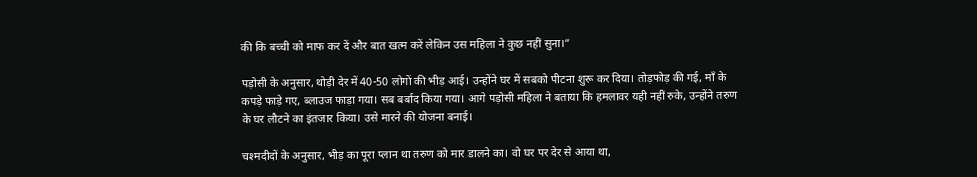की कि बच्ची को माफ कर दें और बात खत्म करें लेकिन उस महिला ने कुछ नहीं सुना।”

पड़ोसी के अनुसार, थोड़ी देर में 40-50 लोगों की भीड़ आई। उन्होंने घर में सबको पीटना शुरू कर दिया। तोड़फोड़ की गई, माँ के कपड़े फाड़े गए, ब्लाउज फाड़ा गया। सब बर्बाद किया गया। आगे पड़ोसी महिला ने बताया कि हमलावर यही नहीं रुके, उन्होंने तरुण के घर लौटने का इंतजार किया। उसे मारने की योजना बनाई।

चश्मदीदों के अनुसार, भीड़ का पूरा प्लान था तरुण को मार डालने का। वो घर पर देर से आया था,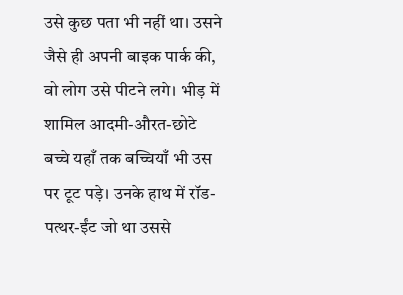उसे कुछ पता भी नहीं था। उसने जैसे ही अपनी बाइक पार्क की, वो लोग उसे पीटने लगे। भीड़ में शामिल आदमी-औरत-छोटे बच्चे यहाँ तक बच्चियाँ भी उस पर टूट पड़े। उनके हाथ में रॉड-पत्थर-ईंट जो था उससे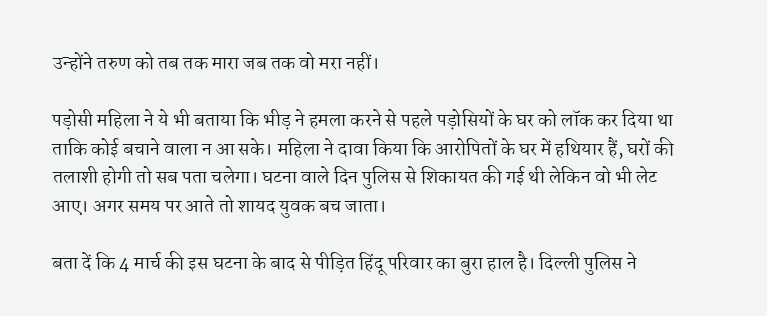उन्होंने तरुण को तब तक मारा जब तक वो मरा नहीं।

पड़ोसी महिला ने ये भी बताया कि भीड़ ने हमला करने से पहले पड़ोसियों के घर को लॉक कर दिया था ताकि कोई बचाने वाला न आ सके। महिला ने दावा किया कि आरोपितों के घर में हथियार हैं, घरों की तलाशी होगी तो सब पता चलेगा। घटना वाले दिन पुलिस से शिकायत की गई थी लेकिन वो भी लेट आए। अगर समय पर आते तो शायद युवक बच जाता।

बता दें कि 4 मार्च की इस घटना के बाद से पीड़ित हिंदू परिवार का बुरा हाल है। दिल्ली पुलिस ने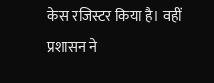केस रजिस्टर किया है। वहीं प्रशासन ने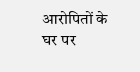आरोपितों के घर पर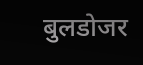बुलडोजर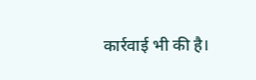कार्रवाई भी की है।